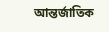আন্তর্জাতিক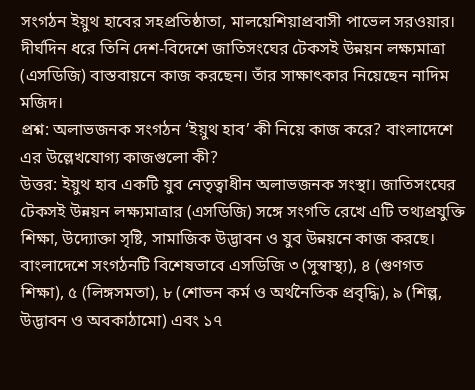সংগঠন ইয়ুথ হাবের সহপ্রতিষ্ঠাতা, মালয়েশিয়াপ্রবাসী পাভেল সরওয়ার। দীর্ঘদিন ধরে তিনি দেশ-বিদেশে জাতিসংঘের টেকসই উন্নয়ন লক্ষ্যমাত্রা (এসডিজি) বাস্তবায়নে কাজ করছেন। তাঁর সাক্ষাৎকার নিয়েছেন নাদিম মজিদ।
প্রশ্ন: অলাভজনক সংগঠন ‘ইয়ুথ হাব’ কী নিয়ে কাজ করে? বাংলাদেশে এর উল্লেখযোগ্য কাজগুলো কী?
উত্তর: ইয়ুথ হাব একটি যুব নেতৃত্বাধীন অলাভজনক সংস্থা। জাতিসংঘের টেকসই উন্নয়ন লক্ষ্যমাত্রার (এসডিজি) সঙ্গে সংগতি রেখে এটি তথ্যপ্রযুক্তি শিক্ষা, উদ্যোক্তা সৃষ্টি, সামাজিক উদ্ভাবন ও যুব উন্নয়নে কাজ করছে। বাংলাদেশে সংগঠনটি বিশেষভাবে এসডিজি ৩ (সুস্বাস্থ্য), ৪ (গুণগত শিক্ষা), ৫ (লিঙ্গসমতা), ৮ (শোভন কর্ম ও অর্থনৈতিক প্রবৃদ্ধি), ৯ (শিল্প, উদ্ভাবন ও অবকাঠামো) এবং ১৭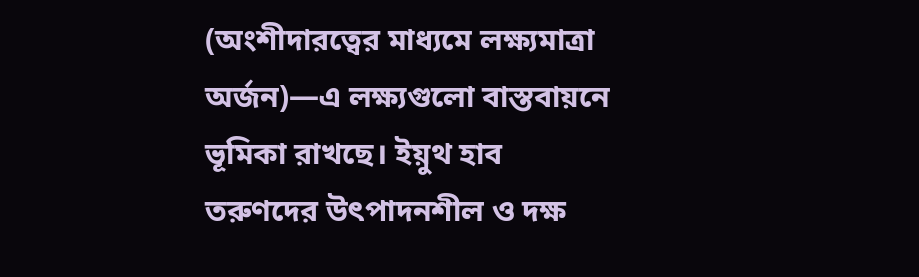(অংশীদারত্বের মাধ্যমে লক্ষ্যমাত্রা অর্জন)—এ লক্ষ্যগুলো বাস্তবায়নে ভূমিকা রাখছে। ইয়ুথ হাব তরুণদের উৎপাদনশীল ও দক্ষ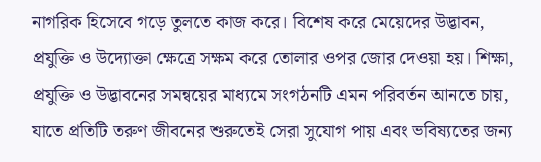নাগরিক হিসেবে গড়ে তুলতে কাজ করে। বিশেষ করে মেয়েদের উদ্ভাবন, প্রযুক্তি ও উদ্যোক্তা ক্ষেত্রে সক্ষম করে তোলার ওপর জোর দেওয়া হয়। শিক্ষা, প্রযুক্তি ও উদ্ভাবনের সমন্বয়ের মাধ্যমে সংগঠনটি এমন পরিবর্তন আনতে চায়, যাতে প্রতিটি তরুণ জীবনের শুরুতেই সেরা সুযোগ পায় এবং ভবিষ্যতের জন্য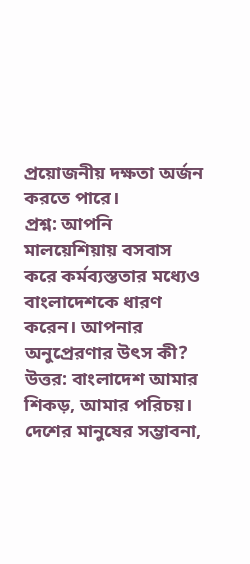প্রয়োজনীয় দক্ষতা অর্জন করতে পারে।
প্রশ্ন: আপনি মালয়েশিয়ায় বসবাস করে কর্মব্যস্ততার মধ্যেও বাংলাদেশকে ধারণ করেন। আপনার অনুপ্রেরণার উৎস কী?
উত্তর: বাংলাদেশ আমার শিকড়, আমার পরিচয়। দেশের মানুষের সম্ভাবনা,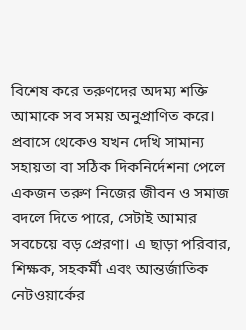বিশেষ করে তরুণদের অদম্য শক্তি আমাকে সব সময় অনুপ্রাণিত করে। প্রবাসে থেকেও যখন দেখি সামান্য সহায়তা বা সঠিক দিকনির্দেশনা পেলে একজন তরুণ নিজের জীবন ও সমাজ বদলে দিতে পারে, সেটাই আমার সবচেয়ে বড় প্রেরণা। এ ছাড়া পরিবার, শিক্ষক, সহকর্মী এবং আন্তর্জাতিক নেটওয়ার্কের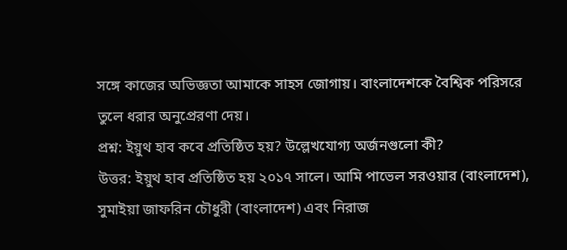সঙ্গে কাজের অভিজ্ঞতা আমাকে সাহস জোগায়। বাংলাদেশকে বৈশ্বিক পরিসরে তুলে ধরার অনুপ্রেরণা দেয়।
প্রশ্ন: ইয়ুথ হাব কবে প্রতিষ্ঠিত হয়? উল্লেখযোগ্য অর্জনগুলো কী?
উত্তর: ইয়ুথ হাব প্রতিষ্ঠিত হয় ২০১৭ সালে। আমি পাভেল সরওয়ার (বাংলাদেশ), সুমাইয়া জাফরিন চৌধুরী (বাংলাদেশ) এবং নিরাজ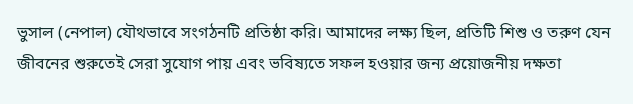ভুসাল (নেপাল) যৌথভাবে সংগঠনটি প্রতিষ্ঠা করি। আমাদের লক্ষ্য ছিল, প্রতিটি শিশু ও তরুণ যেন জীবনের শুরুতেই সেরা সুযোগ পায় এবং ভবিষ্যতে সফল হওয়ার জন্য প্রয়োজনীয় দক্ষতা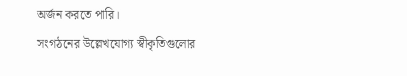অর্জন করতে পারি।
সংগঠনের উল্লেখযোগ্য স্বীকৃতিগুলোর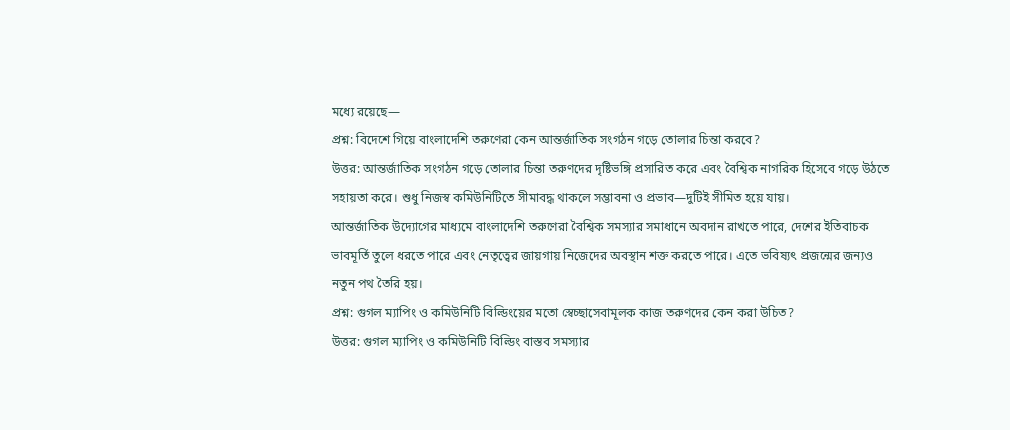মধ্যে রয়েছে—
প্রশ্ন: বিদেশে গিয়ে বাংলাদেশি তরুণেরা কেন আন্তর্জাতিক সংগঠন গড়ে তোলার চিন্তা করবে?
উত্তর: আন্তর্জাতিক সংগঠন গড়ে তোলার চিন্তা তরুণদের দৃষ্টিভঙ্গি প্রসারিত করে এবং বৈশ্বিক নাগরিক হিসেবে গড়ে উঠতে সহায়তা করে। শুধু নিজস্ব কমিউনিটিতে সীমাবদ্ধ থাকলে সম্ভাবনা ও প্রভাব—দুটিই সীমিত হয়ে যায়।
আন্তর্জাতিক উদ্যোগের মাধ্যমে বাংলাদেশি তরুণেরা বৈশ্বিক সমস্যার সমাধানে অবদান রাখতে পারে, দেশের ইতিবাচক ভাবমূর্তি তুলে ধরতে পারে এবং নেতৃত্বের জায়গায় নিজেদের অবস্থান শক্ত করতে পারে। এতে ভবিষ্যৎ প্রজন্মের জন্যও নতুন পথ তৈরি হয়।
প্রশ্ন: গুগল ম্যাপিং ও কমিউনিটি বিল্ডিংয়ের মতো স্বেচ্ছাসেবামূলক কাজ তরুণদের কেন করা উচিত?
উত্তর: গুগল ম্যাপিং ও কমিউনিটি বিল্ডিং বাস্তব সমস্যার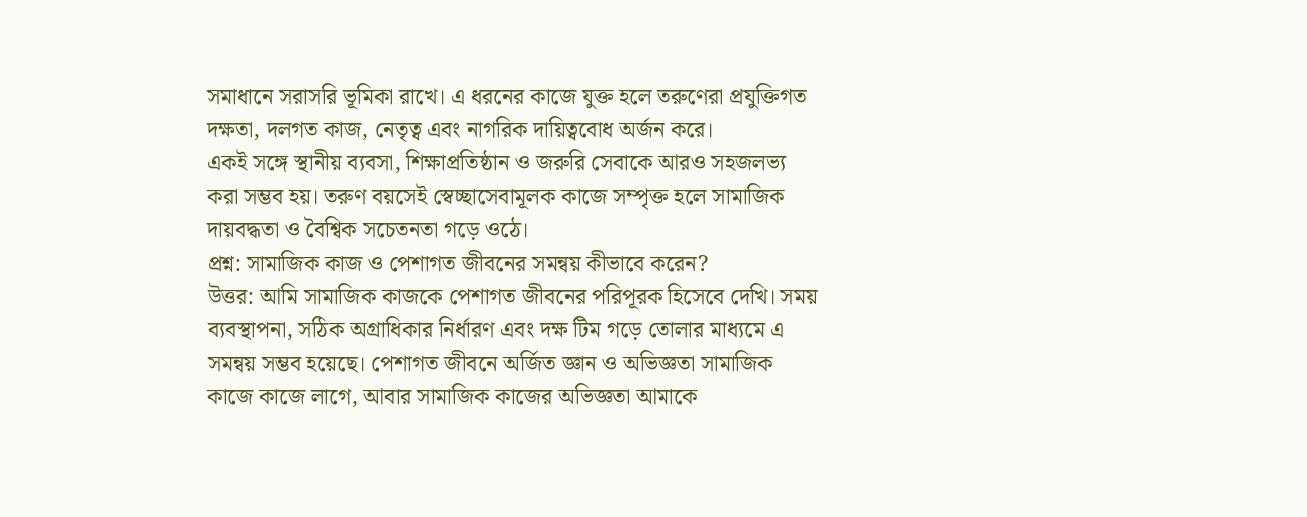সমাধানে সরাসরি ভূমিকা রাখে। এ ধরনের কাজে যুক্ত হলে তরুণেরা প্রযুক্তিগত দক্ষতা, দলগত কাজ, নেতৃত্ব এবং নাগরিক দায়িত্ববোধ অর্জন করে।
একই সঙ্গে স্থানীয় ব্যবসা, শিক্ষাপ্রতিষ্ঠান ও জরুরি সেবাকে আরও সহজলভ্য করা সম্ভব হয়। তরুণ বয়সেই স্বেচ্ছাসেবামূলক কাজে সম্পৃক্ত হলে সামাজিক দায়বদ্ধতা ও বৈশ্বিক সচেতনতা গড়ে ওঠে।
প্রশ্ন: সামাজিক কাজ ও পেশাগত জীবনের সমন্বয় কীভাবে করেন?
উত্তর: আমি সামাজিক কাজকে পেশাগত জীবনের পরিপূরক হিসেবে দেখি। সময় ব্যবস্থাপনা, সঠিক অগ্রাধিকার নির্ধারণ এবং দক্ষ টিম গড়ে তোলার মাধ্যমে এ সমন্বয় সম্ভব হয়েছে। পেশাগত জীবনে অর্জিত জ্ঞান ও অভিজ্ঞতা সামাজিক কাজে কাজে লাগে, আবার সামাজিক কাজের অভিজ্ঞতা আমাকে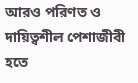আরও পরিণত ও দায়িত্বশীল পেশাজীবী হতে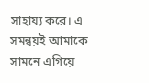সাহায্য করে। এ সমন্বয়ই আমাকে সামনে এগিয়ে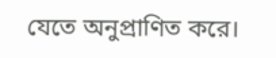যেতে অনুপ্রাণিত করে।